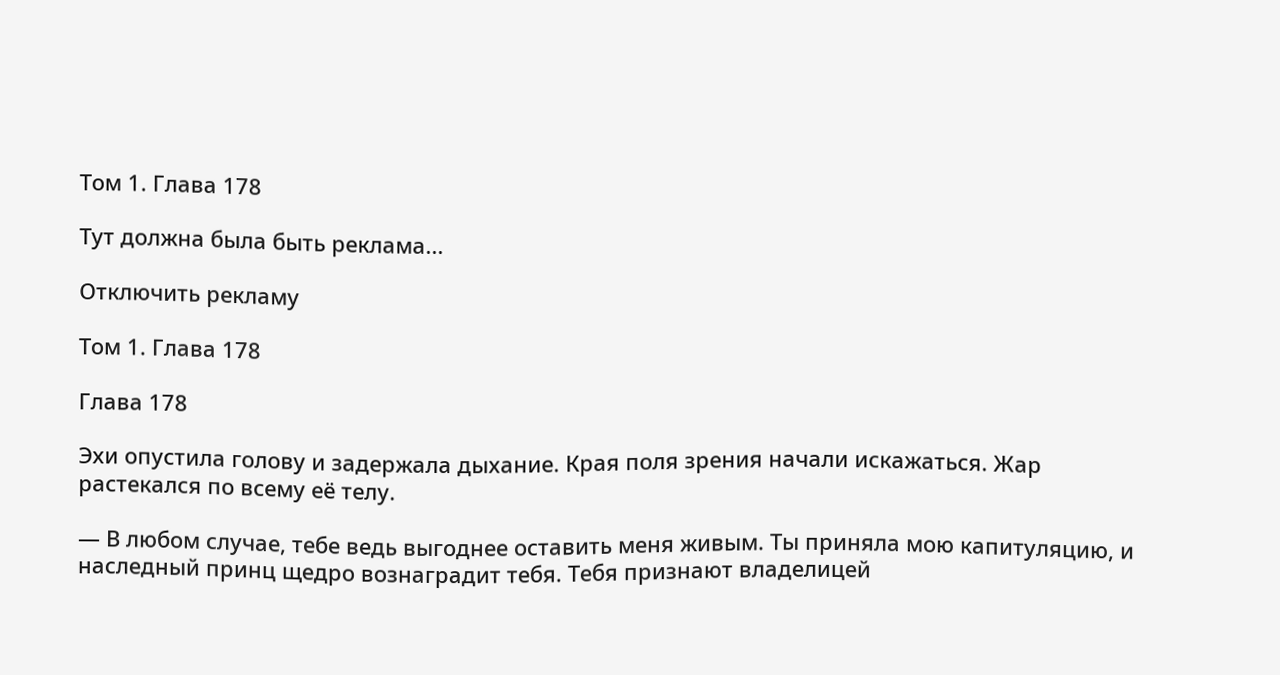Том 1. Глава 178

Тут должна была быть реклама...

Отключить рекламу

Том 1. Глава 178

Глава 178

Эхи опустила голову и задержала дыхание. Края поля зрения начали искажаться. Жар растекался по всему её телу.

— В любом случае, тебе ведь выгоднее оставить меня живым. Ты приняла мою капитуляцию, и наследный принц щедро вознаградит тебя. Тебя признают владелицей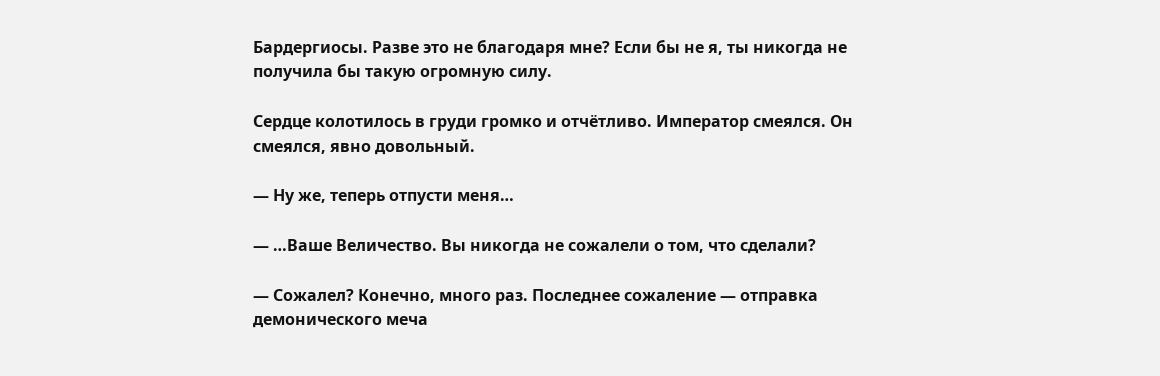Бардергиосы. Разве это не благодаря мне? Если бы не я, ты никогда не получила бы такую огромную силу.

Сердце колотилось в груди громко и отчётливо. Император смеялся. Он смеялся, явно довольный.

— Ну же, теперь отпусти меня…

— …Ваше Величество. Вы никогда не сожалели о том, что сделали?

— Сожалел? Конечно, много раз. Последнее сожаление — отправка демонического меча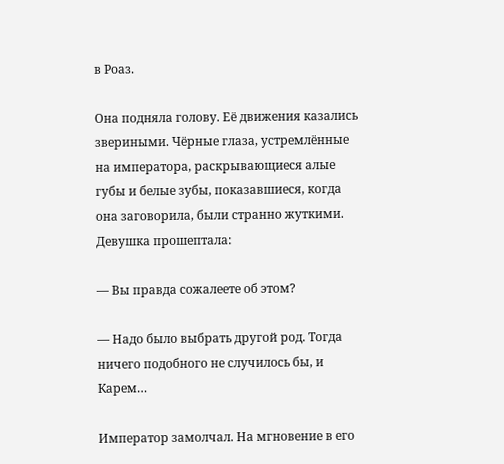в Роаз.

Она подняла голову. Её движения казались звериными. Чёрные глаза, устремлённые на императора, раскрывающиеся алые губы и белые зубы, показавшиеся, когда она заговорила, были странно жуткими. Девушка прошептала:

— Вы правда сожалеете об этом?

— Надо было выбрать другой род. Тогда ничего подобного не случилось бы, и Карем…

Император замолчал. На мгновение в его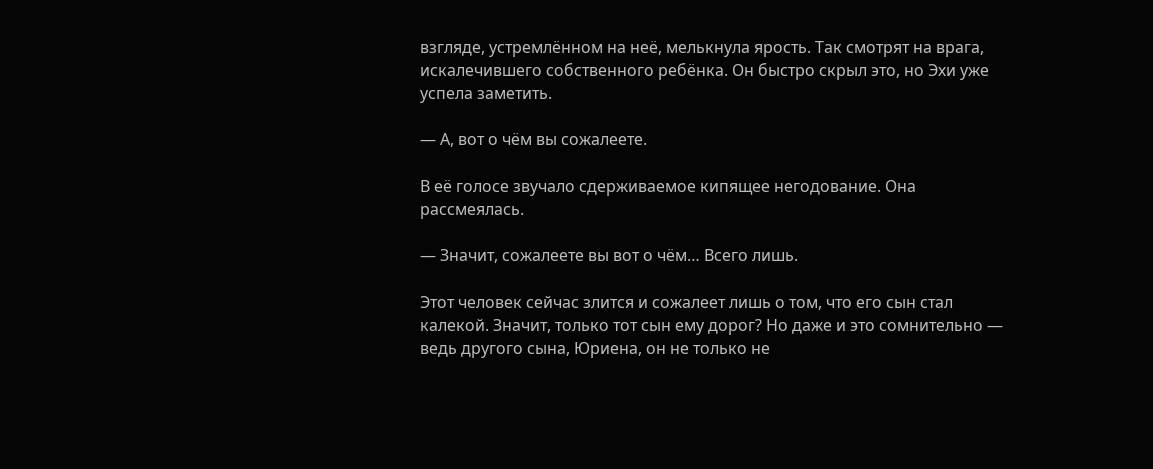взгляде, устремлённом на неё, мелькнула ярость. Так смотрят на врага, искалечившего собственного ребёнка. Он быстро скрыл это, но Эхи уже успела заметить.

— А, вот о чём вы сожалеете.

В её голосе звучало сдерживаемое кипящее негодование. Она рассмеялась.

— Значит, сожалеете вы вот о чём… Всего лишь.

Этот человек сейчас злится и сожалеет лишь о том, что его сын стал калекой. Значит, только тот сын ему дорог? Но даже и это сомнительно — ведь другого сына, Юриена, он не только не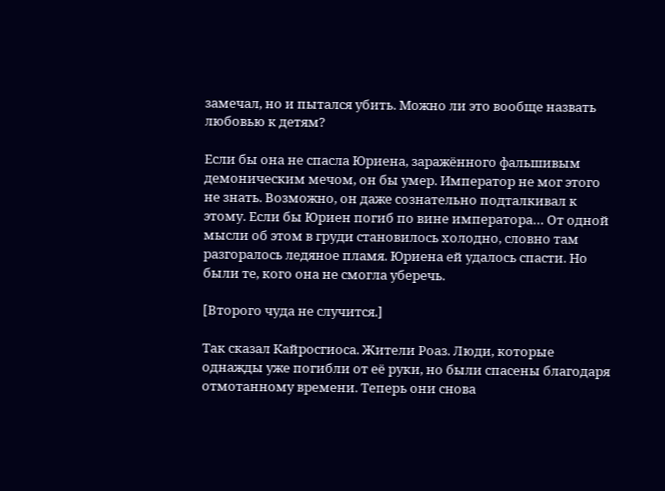замечал, но и пытался убить. Можно ли это вообще назвать любовью к детям?

Если бы она не спасла Юриена, заражённого фальшивым демоническим мечом, он бы умер. Император не мог этого не знать. Возможно, он даже сознательно подталкивал к этому. Если бы Юриен погиб по вине императора… От одной мысли об этом в груди становилось холодно, словно там разгоралось ледяное пламя. Юриена ей удалось спасти. Но были те, кого она не смогла уберечь.

[Второго чуда не случится.]

Так сказал Кайросгиоса. Жители Роаз. Люди, которые однажды уже погибли от её руки, но были спасены благодаря отмотанному времени. Теперь они снова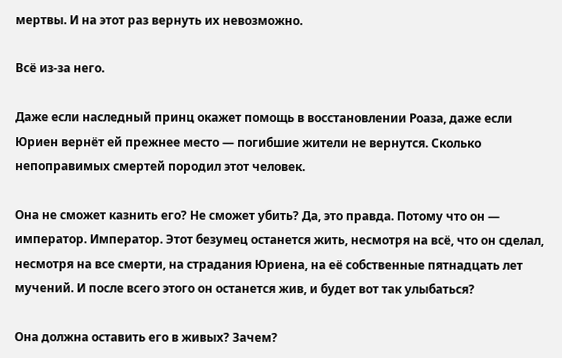мертвы. И на этот раз вернуть их невозможно.

Всё из-за него.

Даже если наследный принц окажет помощь в восстановлении Роаза, даже если Юриен вернёт ей прежнее место — погибшие жители не вернутся. Сколько непоправимых смертей породил этот человек.

Она не сможет казнить его? Не сможет убить? Да, это правда. Потому что он — император. Император. Этот безумец останется жить, несмотря на всё, что он сделал, несмотря на все смерти, на страдания Юриена, на её собственные пятнадцать лет мучений. И после всего этого он останется жив, и будет вот так улыбаться?

Она должна оставить его в живых? Зачем?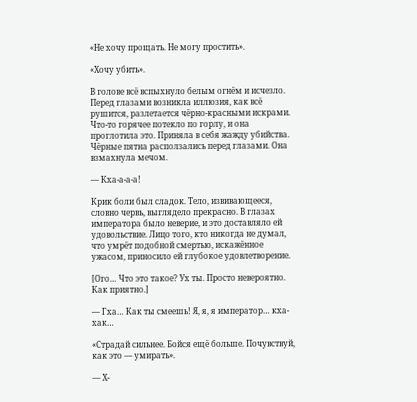«Не хочу прощать. Не могу простить».

«Хочу убить».

В голове всё вспыхнуло белым огнём и исчезло. Перед глазами возникла иллюзия, как всё рушится, разлетается чёрно-красными искрами. Что-то горячее потекло по горлу, и она проглотила это. Приняла в себя жажду убийства. Чёрные пятна расползались перед глазами. Она взмахнула мечом.

— Кха-а-а-а!

Крик боли был сладок. Тело, извивающееся, словно червь, выглядело прекрасно. В глазах императора было неверие, и это доставляло ей удовольствие. Лицо того, кто никогда не думал, что умрёт подобной смертью, искажённое ужасом, приносило ей глубокое удовлетворение.

[Ого… Что это такое? Ух ты. Просто невероятно. Как приятно.]

— Гха… Как ты смеешь! Я, я, я император… кха-хак…

«Страдай сильнее. Бойся ещё больше. Почувствуй, как это — умирать».

— Х-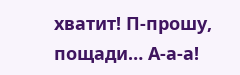хватит! П-прошу, пощади… А-а-а!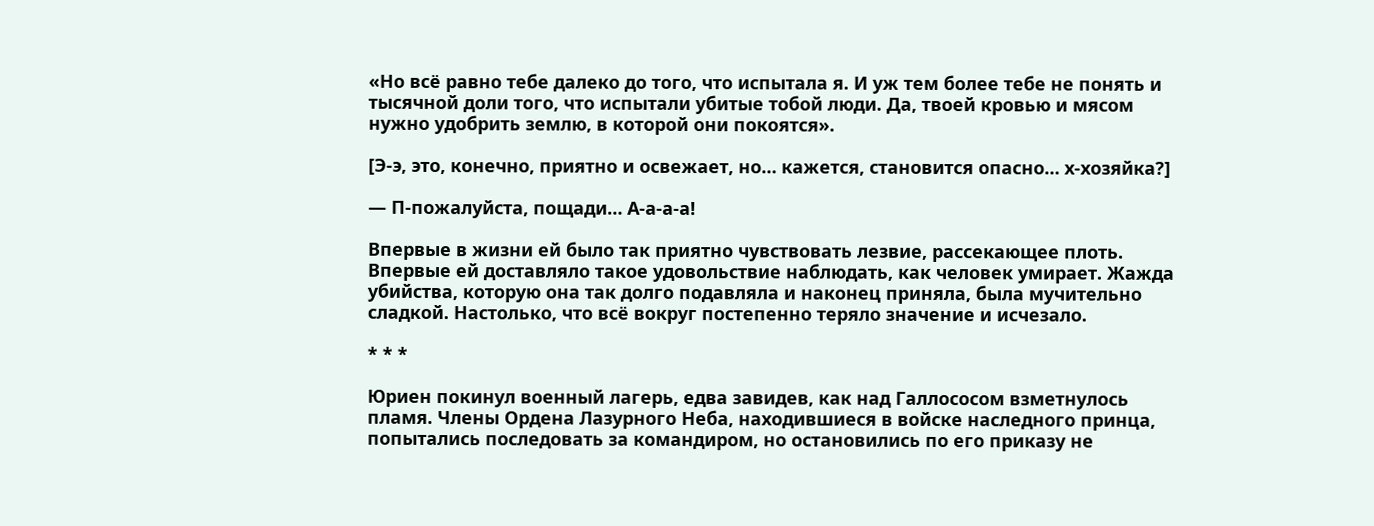«Но всё равно тебе далеко до того, что испытала я. И уж тем более тебе не понять и тысячной доли того, что испытали убитые тобой люди. Да, твоей кровью и мясом нужно удобрить землю, в которой они покоятся».

[Э-э, это, конечно, приятно и освежает, но… кажется, становится опасно… х-хозяйка?]

— П-пожалуйста, пощади… А-а-а-а!

Впервые в жизни ей было так приятно чувствовать лезвие, рассекающее плоть. Впервые ей доставляло такое удовольствие наблюдать, как человек умирает. Жажда убийства, которую она так долго подавляла и наконец приняла, была мучительно сладкой. Настолько, что всё вокруг постепенно теряло значение и исчезало.

* * *

Юриен покинул военный лагерь, едва завидев, как над Галлососом взметнулось пламя. Члены Ордена Лазурного Неба, находившиеся в войске наследного принца, попытались последовать за командиром, но остановились по его приказу не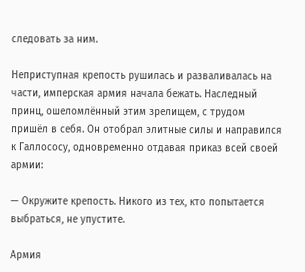следовать за ним.

Неприступная крепость рушилась и разваливалась на части, имперская армия начала бежать. Наследный принц, ошеломлённый этим зрелищем, с трудом пришёл в себя. Он отобрал элитные силы и направился к Галлососу, одновременно отдавая приказ всей своей армии:

— Окружите крепость. Никого из тех, кто попытается выбраться, не упустите.

Армия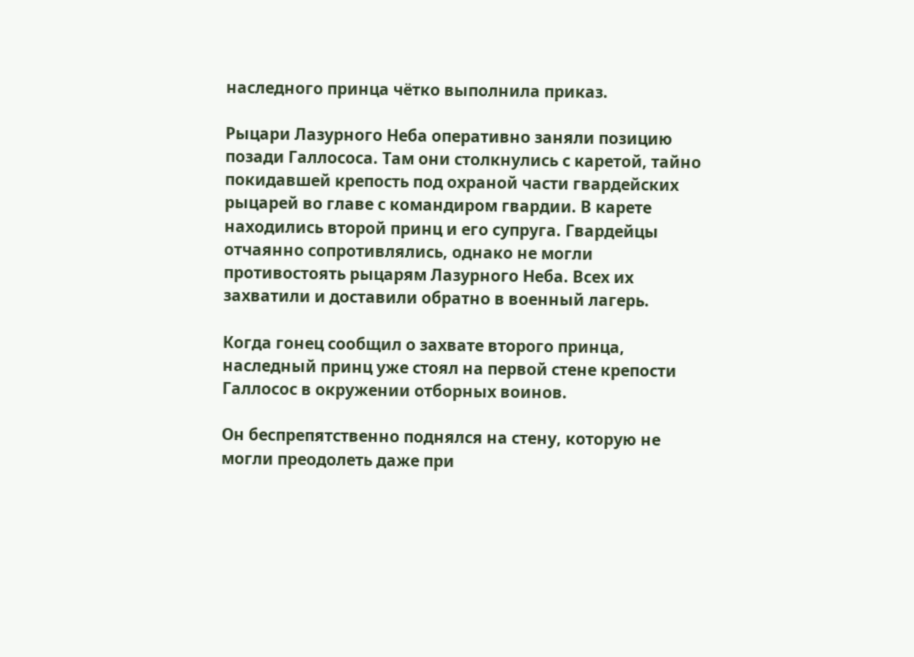наследного принца чётко выполнила приказ.

Рыцари Лазурного Неба оперативно заняли позицию позади Галлососа. Там они столкнулись с каретой, тайно покидавшей крепость под охраной части гвардейских рыцарей во главе с командиром гвардии. В карете находились второй принц и его супруга. Гвардейцы отчаянно сопротивлялись, однако не могли противостоять рыцарям Лазурного Неба. Всех их захватили и доставили обратно в военный лагерь.

Когда гонец сообщил о захвате второго принца, наследный принц уже стоял на первой стене крепости Галлосос в окружении отборных воинов.

Он беспрепятственно поднялся на стену, которую не могли преодолеть даже при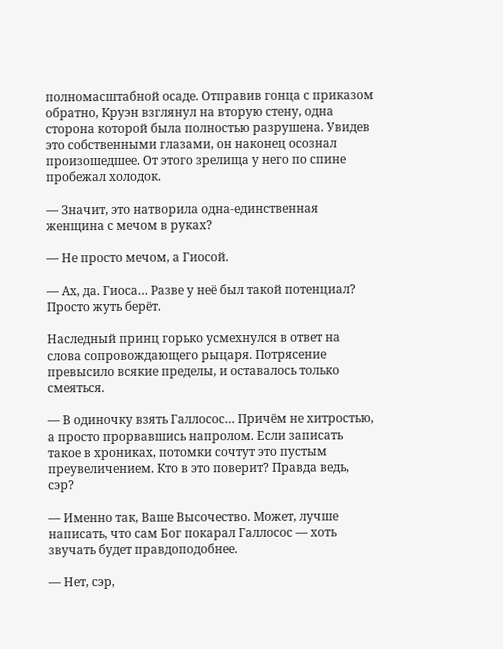полномасштабной осаде. Отправив гонца с приказом обратно, Круэн взглянул на вторую стену, одна сторона которой была полностью разрушена. Увидев это собственными глазами, он наконец осознал произошедшее. От этого зрелища у него по спине пробежал холодок.

— Значит, это натворила одна-единственная женщина с мечом в руках?

— Не просто мечом, а Гиосой.

— Ах, да. Гиоса… Разве у неё был такой потенциал? Просто жуть берёт.

Наследный принц горько усмехнулся в ответ на слова сопровождающего рыцаря. Потрясение превысило всякие пределы, и оставалось только смеяться.

— В одиночку взять Галлосос… Причём не хитростью, а просто прорвавшись напролом. Если записать такое в хрониках, потомки сочтут это пустым преувеличением. Кто в это поверит? Правда ведь, сэр?

— Именно так, Ваше Высочество. Может, лучше написать, что сам Бог покарал Галлосос — хоть звучать будет правдоподобнее.

— Нет, сэр,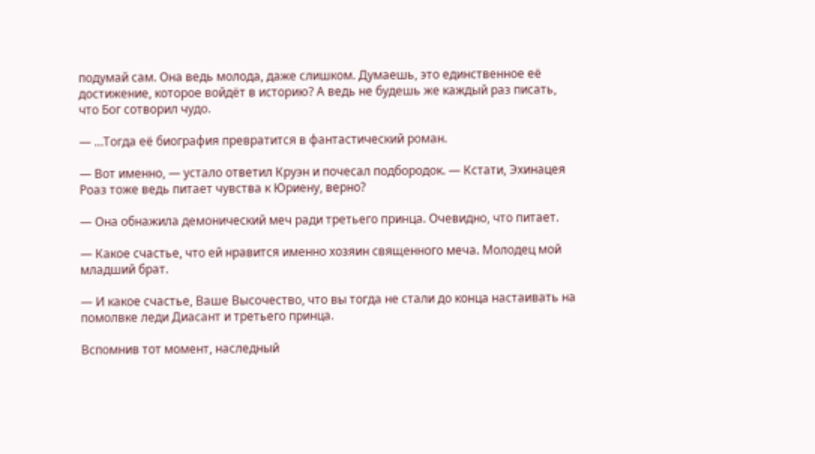подумай сам. Она ведь молода, даже слишком. Думаешь, это единственное её достижение, которое войдёт в историю? А ведь не будешь же каждый раз писать, что Бог сотворил чудо.

— …Тогда её биография превратится в фантастический роман.

— Вот именно, — устало ответил Круэн и почесал подбородок. — Кстати, Эхинацея Роаз тоже ведь питает чувства к Юриену, верно?

— Она обнажила демонический меч ради третьего принца. Очевидно, что питает.

— Какое счастье, что ей нравится именно хозяин священного меча. Молодец мой младший брат.

— И какое счастье, Ваше Высочество, что вы тогда не стали до конца настаивать на помолвке леди Диасант и третьего принца.

Вспомнив тот момент, наследный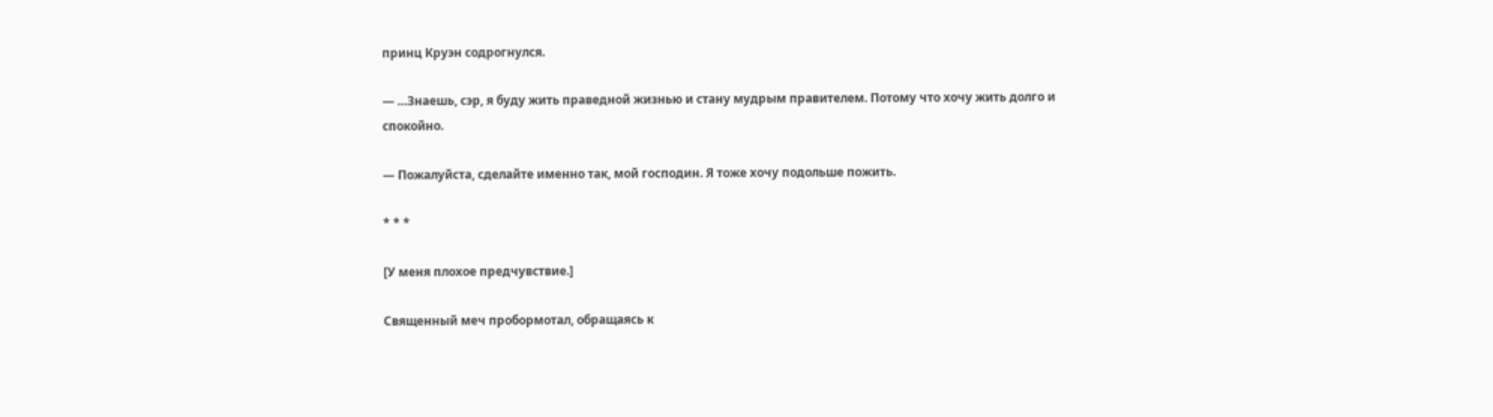принц Круэн содрогнулся.

— …Знаешь, сэр, я буду жить праведной жизнью и стану мудрым правителем. Потому что хочу жить долго и спокойно.

— Пожалуйста, сделайте именно так, мой господин. Я тоже хочу подольше пожить.

* * *

[У меня плохое предчувствие.]

Священный меч пробормотал, обращаясь к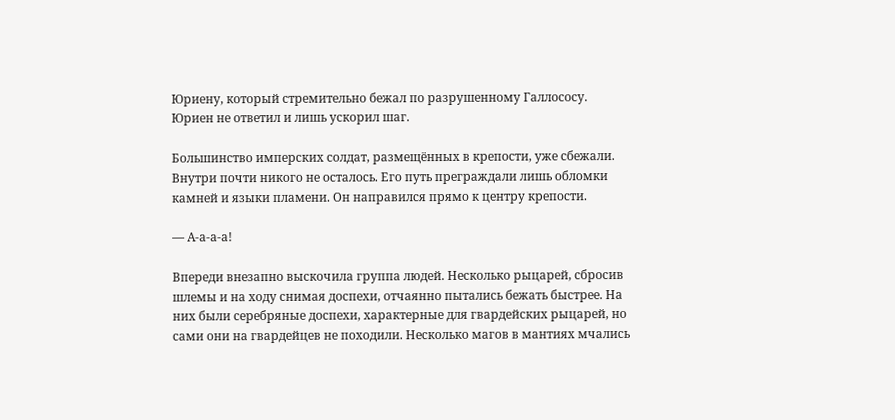Юриену, который стремительно бежал по разрушенному Галлососу. Юриен не ответил и лишь ускорил шаг.

Большинство имперских солдат, размещённых в крепости, уже сбежали. Внутри почти никого не осталось. Его путь преграждали лишь обломки камней и языки пламени. Он направился прямо к центру крепости.

— А-а-а-а!

Впереди внезапно выскочила группа людей. Несколько рыцарей, сбросив шлемы и на ходу снимая доспехи, отчаянно пытались бежать быстрее. На них были серебряные доспехи, характерные для гвардейских рыцарей, но сами они на гвардейцев не походили. Несколько магов в мантиях мчались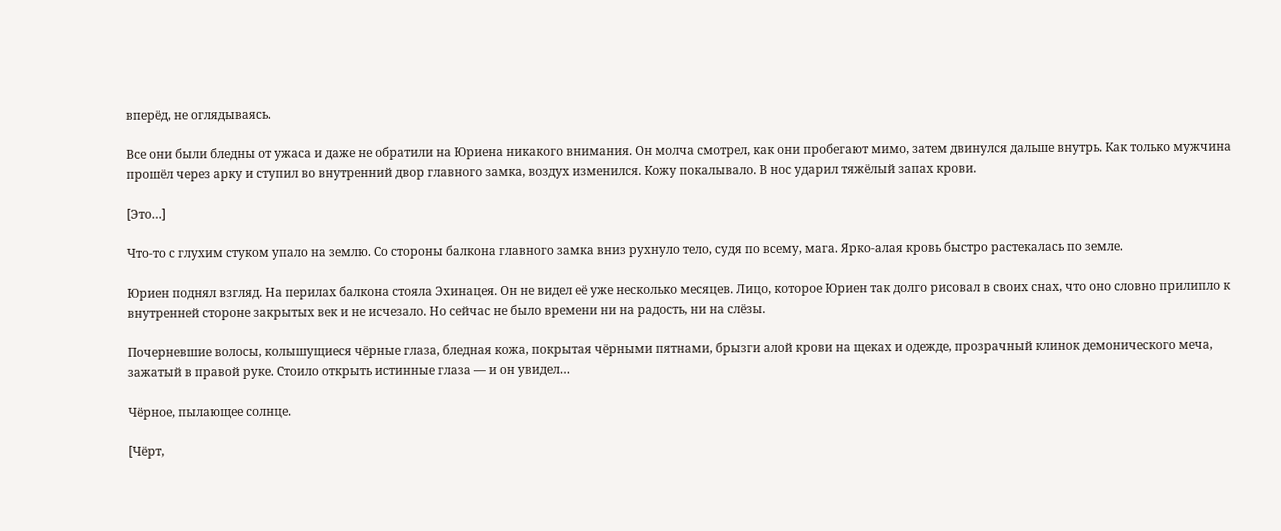вперёд, не оглядываясь.

Все они были бледны от ужаса и даже не обратили на Юриена никакого внимания. Он молча смотрел, как они пробегают мимо, затем двинулся дальше внутрь. Как только мужчина прошёл через арку и ступил во внутренний двор главного замка, воздух изменился. Кожу покалывало. В нос ударил тяжёлый запах крови.

[Это…]

Что-то с глухим стуком упало на землю. Со стороны балкона главного замка вниз рухнуло тело, судя по всему, мага. Ярко-алая кровь быстро растекалась по земле.

Юриен поднял взгляд. На перилах балкона стояла Эхинацея. Он не видел её уже несколько месяцев. Лицо, которое Юриен так долго рисовал в своих снах, что оно словно прилипло к внутренней стороне закрытых век и не исчезало. Но сейчас не было времени ни на радость, ни на слёзы.

Почерневшие волосы, колышущиеся чёрные глаза, бледная кожа, покрытая чёрными пятнами, брызги алой крови на щеках и одежде, прозрачный клинок демонического меча, зажатый в правой руке. Стоило открыть истинные глаза — и он увидел…

Чёрное, пылающее солнце.

[Чёрт,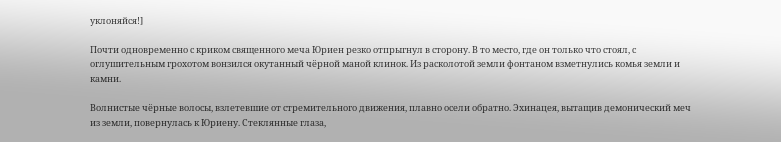уклоняйся!]

Почти одновременно с криком священного меча Юриен резко отпрыгнул в сторону. В то место, где он только что стоял, с оглушительным грохотом вонзился окутанный чёрной маной клинок. Из расколотой земли фонтаном взметнулись комья земли и камни.

Волнистые чёрные волосы, взлетевшие от стремительного движения, плавно осели обратно. Эхинацея, вытащив демонический меч из земли, повернулась к Юриену. Стеклянные глаза,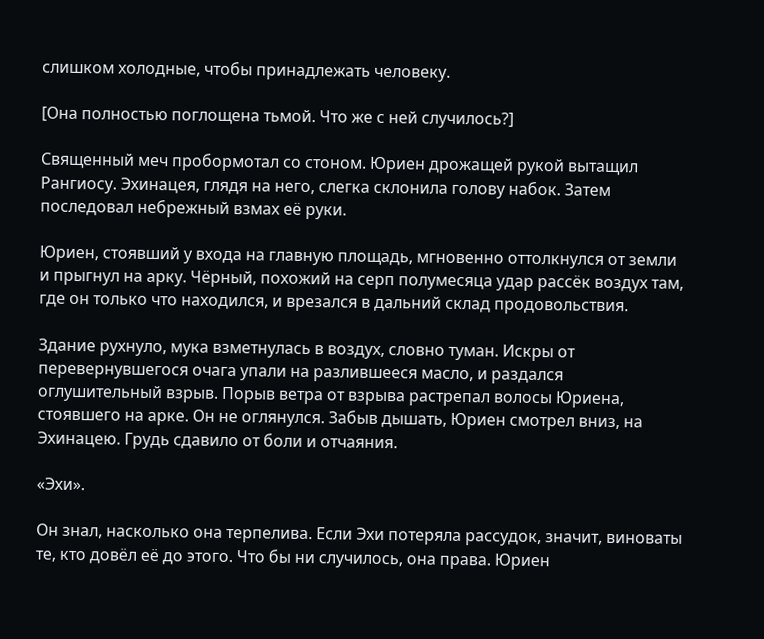слишком холодные, чтобы принадлежать человеку.

[Она полностью поглощена тьмой. Что же с ней случилось?]

Священный меч пробормотал со стоном. Юриен дрожащей рукой вытащил Рангиосу. Эхинацея, глядя на него, слегка склонила голову набок. Затем последовал небрежный взмах её руки.

Юриен, стоявший у входа на главную площадь, мгновенно оттолкнулся от земли и прыгнул на арку. Чёрный, похожий на серп полумесяца удар рассёк воздух там, где он только что находился, и врезался в дальний склад продовольствия.

Здание рухнуло, мука взметнулась в воздух, словно туман. Искры от перевернувшегося очага упали на разлившееся масло, и раздался оглушительный взрыв. Порыв ветра от взрыва растрепал волосы Юриена, стоявшего на арке. Он не оглянулся. Забыв дышать, Юриен смотрел вниз, на Эхинацею. Грудь сдавило от боли и отчаяния.

«Эхи».

Он знал, насколько она терпелива. Если Эхи потеряла рассудок, значит, виноваты те, кто довёл её до этого. Что бы ни случилось, она права. Юриен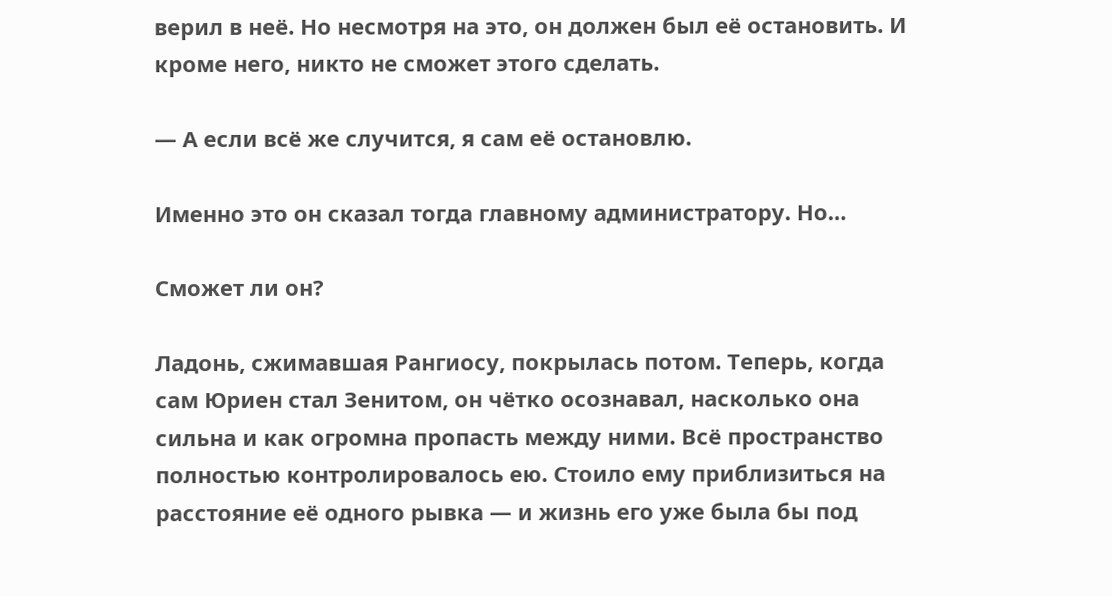верил в неё. Но несмотря на это, он должен был её остановить. И кроме него, никто не сможет этого сделать.

— А если всё же случится, я сам её остановлю.

Именно это он сказал тогда главному администратору. Но…

Сможет ли он?

Ладонь, сжимавшая Рангиосу, покрылась потом. Теперь, когда сам Юриен стал Зенитом, он чётко осознавал, насколько она сильна и как огромна пропасть между ними. Всё пространство полностью контролировалось ею. Стоило ему приблизиться на расстояние её одного рывка — и жизнь его уже была бы под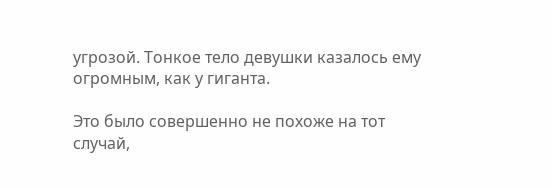угрозой. Тонкое тело девушки казалось ему огромным, как у гиганта.

Это было совершенно не похоже на тот случай,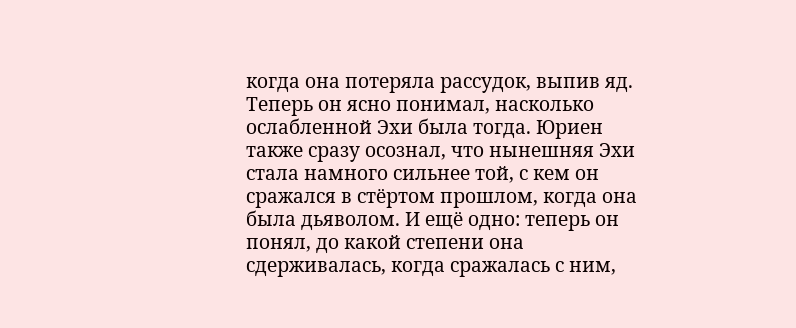когда она потеряла рассудок, выпив яд. Теперь он ясно понимал, насколько ослабленной Эхи была тогда. Юриен также сразу осознал, что нынешняя Эхи стала намного сильнее той, с кем он сражался в стёртом прошлом, когда она была дьяволом. И ещё одно: теперь он понял, до какой степени она сдерживалась, когда сражалась с ним,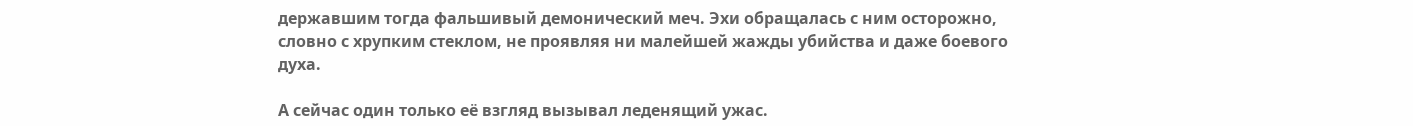державшим тогда фальшивый демонический меч. Эхи обращалась с ним осторожно, словно с хрупким стеклом, не проявляя ни малейшей жажды убийства и даже боевого духа.

А сейчас один только её взгляд вызывал леденящий ужас.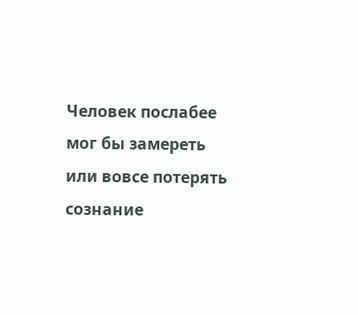Человек послабее мог бы замереть или вовсе потерять сознание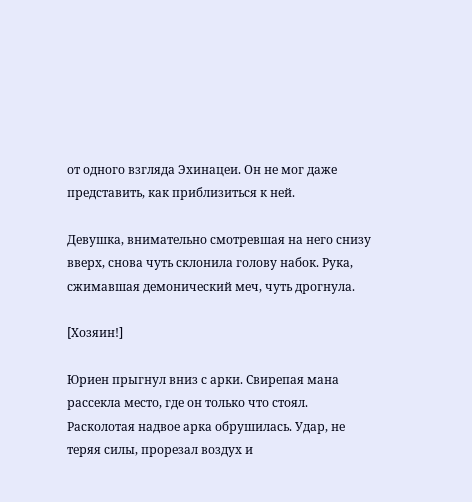от одного взгляда Эхинацеи. Он не мог даже представить, как приблизиться к ней.

Девушка, внимательно смотревшая на него снизу вверх, снова чуть склонила голову набок. Рука, сжимавшая демонический меч, чуть дрогнула.

[Хозяин!]

Юриен прыгнул вниз с арки. Свирепая мана рассекла место, где он только что стоял. Расколотая надвое арка обрушилась. Удар, не теряя силы, прорезал воздух и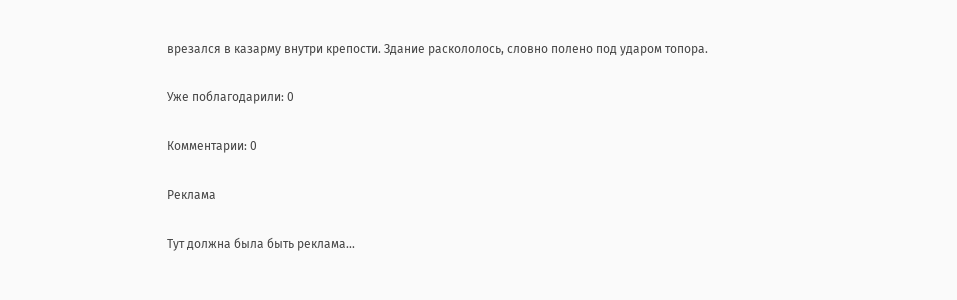врезался в казарму внутри крепости. Здание раскололось, словно полено под ударом топора.

Уже поблагодарили: 0

Комментарии: 0

Реклама

Тут должна была быть реклама...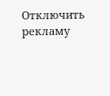Отключить рекламу